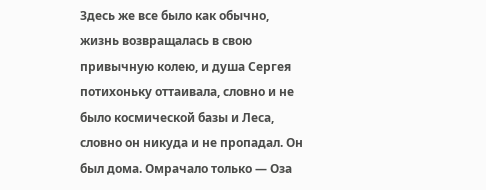Здесь же все было как обычно, жизнь возвращалась в свою привычную колею, и душа Сергея потихоньку оттаивала, словно и не было космической базы и Леса, словно он никуда и не пропадал. Он был дома. Омрачало только — Оза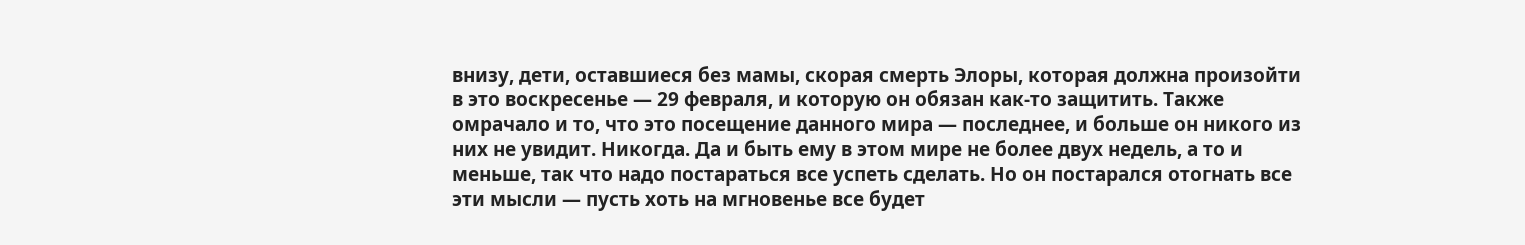внизу, дети, оставшиеся без мамы, скорая смерть Элоры, которая должна произойти в это воскресенье — 29 февраля, и которую он обязан как-то защитить. Также омрачало и то, что это посещение данного мира — последнее, и больше он никого из них не увидит. Никогда. Да и быть ему в этом мире не более двух недель, а то и меньше, так что надо постараться все успеть сделать. Но он постарался отогнать все эти мысли — пусть хоть на мгновенье все будет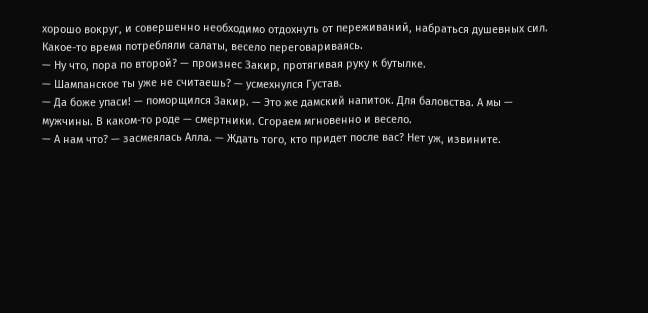хорошо вокруг, и совершенно необходимо отдохнуть от переживаний, набраться душевных сил.
Какое-то время потребляли салаты, весело переговариваясь.
— Ну что, пора по второй? — произнес Закир, протягивая руку к бутылке.
— Шампанское ты уже не считаешь? — усмехнулся Густав.
— Да боже упаси! — поморщился Закир. — Это же дамский напиток. Для баловства. А мы — мужчины. В каком-то роде — смертники. Сгораем мгновенно и весело.
— А нам что? — засмеялась Алла. — Ждать того, кто придет после вас? Нет уж, извините.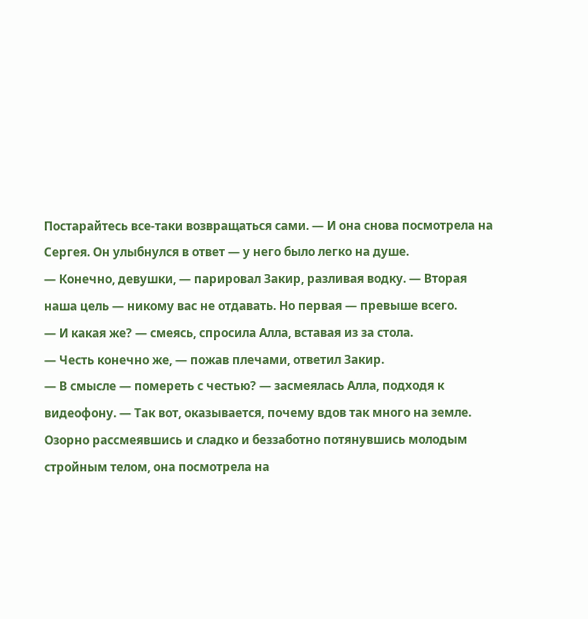Постарайтесь все-таки возвращаться сами. — И она снова посмотрела на Сергея. Он улыбнулся в ответ — у него было легко на душе.
— Конечно, девушки, — парировал Закир, разливая водку. — Вторая наша цель — никому вас не отдавать. Но первая — превыше всего.
— И какая же? — смеясь, спросила Алла, вставая из за стола.
— Честь конечно же, — пожав плечами, ответил Закир.
— В смысле — помереть с честью? — засмеялась Алла, подходя к видеофону. — Так вот, оказывается, почему вдов так много на земле.
Озорно рассмеявшись и сладко и беззаботно потянувшись молодым стройным телом, она посмотрела на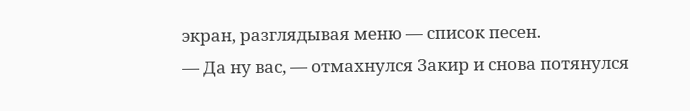экран, разглядывая меню — список песен.
— Да ну вас, — отмахнулся Закир и снова потянулся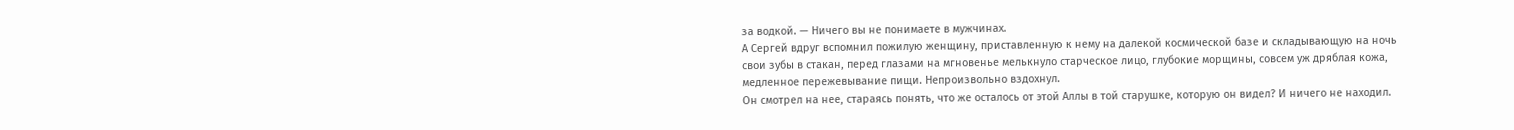за водкой. — Ничего вы не понимаете в мужчинах.
А Сергей вдруг вспомнил пожилую женщину, приставленную к нему на далекой космической базе и складывающую на ночь свои зубы в стакан, перед глазами на мгновенье мелькнуло старческое лицо, глубокие морщины, совсем уж дряблая кожа, медленное пережевывание пищи. Непроизвольно вздохнул.
Он смотрел на нее, стараясь понять, что же осталось от этой Аллы в той старушке, которую он видел? И ничего не находил.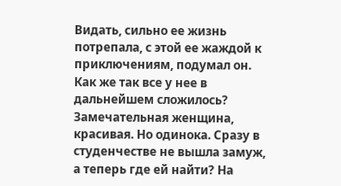Видать, сильно ее жизнь потрепала, с этой ее жаждой к приключениям, подумал он. Как же так все у нее в дальнейшем сложилось? Замечательная женщина, красивая. Но одинока. Сразу в студенчестве не вышла замуж, а теперь где ей найти? На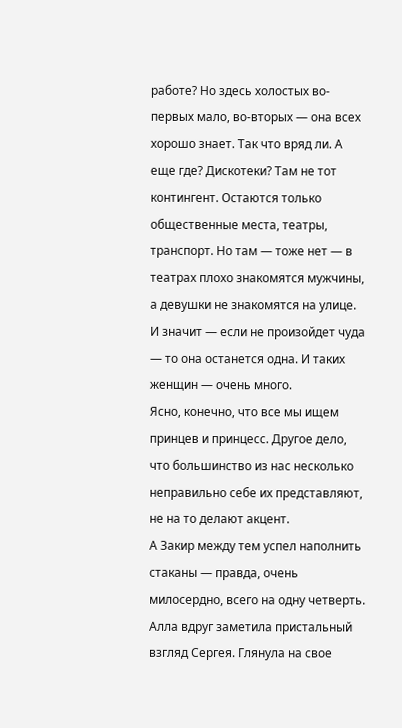работе? Но здесь холостых во-первых мало, во-вторых — она всех хорошо знает. Так что вряд ли. А еще где? Дискотеки? Там не тот контингент. Остаются только общественные места, театры, транспорт. Но там — тоже нет — в театрах плохо знакомятся мужчины, а девушки не знакомятся на улице. И значит — если не произойдет чуда — то она останется одна. И таких женщин — очень много.
Ясно, конечно, что все мы ищем принцев и принцесс. Другое дело, что большинство из нас несколько неправильно себе их представляют, не на то делают акцент.
А Закир между тем успел наполнить стаканы — правда, очень милосердно, всего на одну четверть.
Алла вдруг заметила пристальный взгляд Сергея. Глянула на свое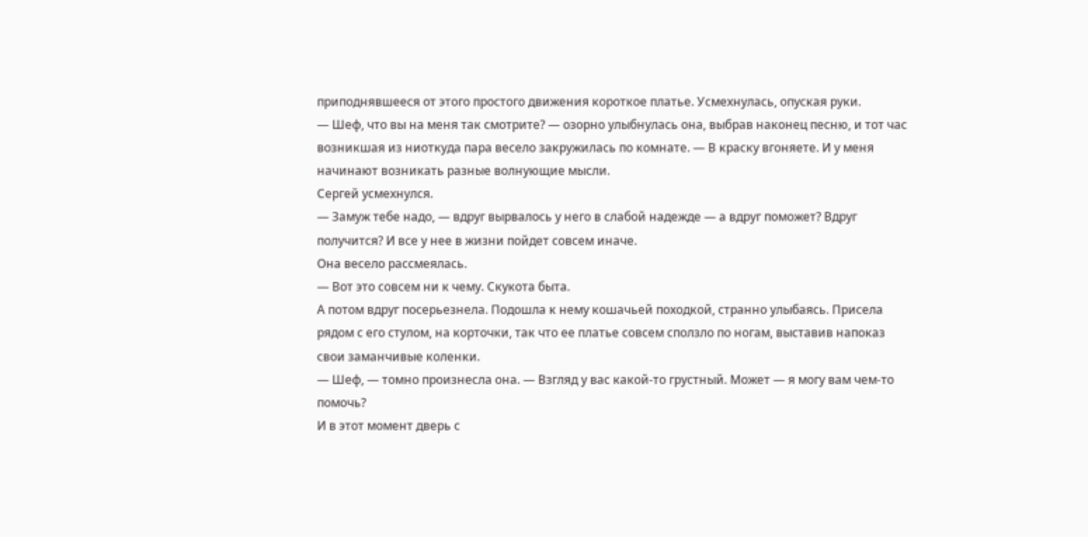приподнявшееся от этого простого движения короткое платье. Усмехнулась, опуская руки.
— Шеф, что вы на меня так смотрите? — озорно улыбнулась она, выбрав наконец песню, и тот час возникшая из ниоткуда пара весело закружилась по комнате. — В краску вгоняете. И у меня начинают возникать разные волнующие мысли.
Сергей усмехнулся.
— Замуж тебе надо, — вдруг вырвалось у него в слабой надежде — а вдруг поможет? Вдруг получится? И все у нее в жизни пойдет совсем иначе.
Она весело рассмеялась.
— Вот это совсем ни к чему. Скукота быта.
А потом вдруг посерьезнела. Подошла к нему кошачьей походкой, странно улыбаясь. Присела рядом с его стулом, на корточки, так что ее платье совсем сползло по ногам, выставив напоказ свои заманчивые коленки.
— Шеф, — томно произнесла она. — Взгляд у вас какой-то грустный. Может — я могу вам чем-то помочь?
И в этот момент дверь с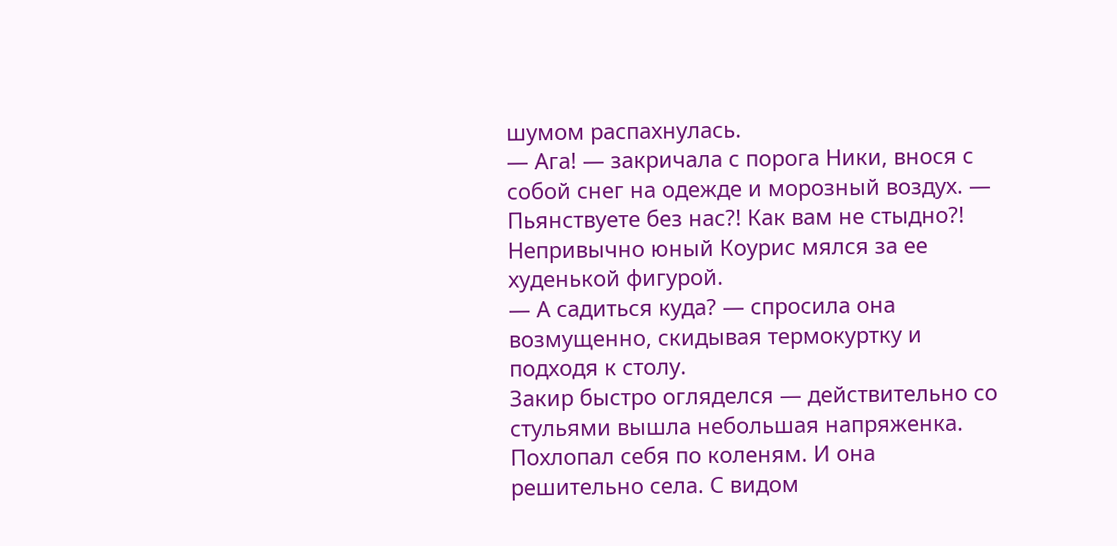шумом распахнулась.
— Ага! — закричала с порога Ники, внося с собой снег на одежде и морозный воздух. — Пьянствуете без нас?! Как вам не стыдно?!
Непривычно юный Коурис мялся за ее худенькой фигурой.
— А садиться куда? — спросила она возмущенно, скидывая термокуртку и подходя к столу.
Закир быстро огляделся — действительно со стульями вышла небольшая напряженка. Похлопал себя по коленям. И она решительно села. С видом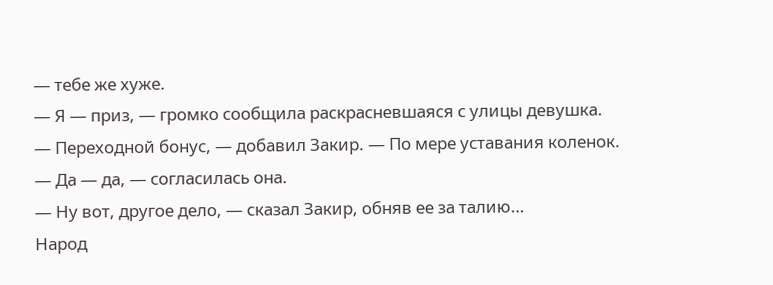— тебе же хуже.
— Я — приз, — громко сообщила раскрасневшаяся с улицы девушка.
— Переходной бонус, — добавил Закир. — По мере уставания коленок.
— Да — да, — согласилась она.
— Ну вот, другое дело, — сказал Закир, обняв ее за талию…
Народ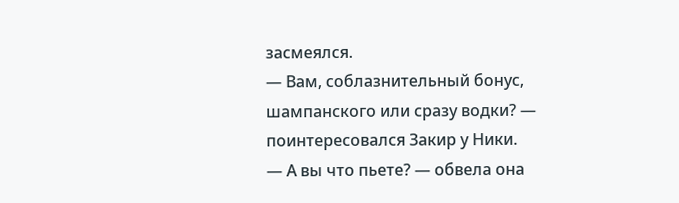засмеялся.
— Вам, соблазнительный бонус, шампанского или сразу водки? — поинтересовался Закир у Ники.
— А вы что пьете? — обвела она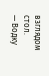взглядом стол.
— Водку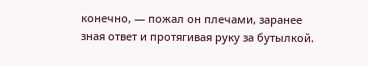конечно, — пожал он плечами, заранее зная ответ и протягивая руку за бутылкой.